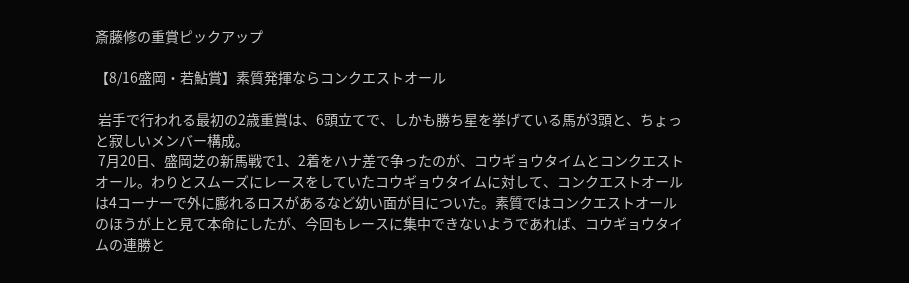斎藤修の重賞ピックアップ

【8/16盛岡・若鮎賞】素質発揮ならコンクエストオール

 岩手で行われる最初の2歳重賞は、6頭立てで、しかも勝ち星を挙げている馬が3頭と、ちょっと寂しいメンバー構成。
 7月20日、盛岡芝の新馬戦で1、2着をハナ差で争ったのが、コウギョウタイムとコンクエストオール。わりとスムーズにレースをしていたコウギョウタイムに対して、コンクエストオールは4コーナーで外に膨れるロスがあるなど幼い面が目についた。素質ではコンクエストオールのほうが上と見て本命にしたが、今回もレースに集中できないようであれば、コウギョウタイムの連勝と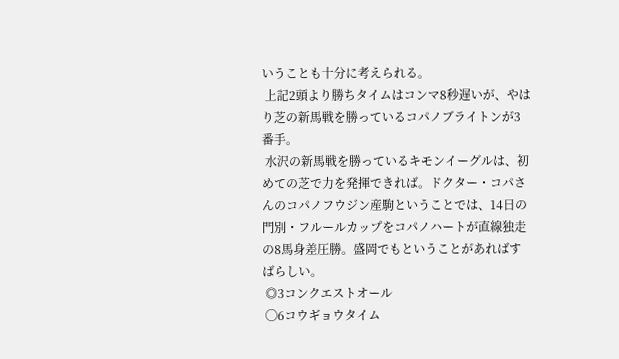いうことも十分に考えられる。
 上記2頭より勝ちタイムはコンマ8秒遅いが、やはり芝の新馬戦を勝っているコパノブライトンが3番手。
 水沢の新馬戦を勝っているキモンイーグルは、初めての芝で力を発揮できれば。ドクター・コパさんのコパノフウジン産駒ということでは、14日の門別・フルールカップをコパノハートが直線独走の8馬身差圧勝。盛岡でもということがあればすばらしい。
 ◎3コンクエストオール
 ◯6コウギョウタイム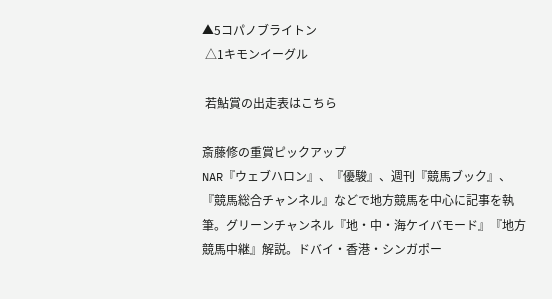▲5コパノブライトン
 △1キモンイーグル

 若鮎賞の出走表はこちら

斎藤修の重賞ピックアップ
NAR『ウェブハロン』、『優駿』、週刊『競馬ブック』、『競馬総合チャンネル』などで地方競馬を中心に記事を執筆。グリーンチャンネル『地・中・海ケイバモード』『地方競馬中継』解説。ドバイ・香港・シンガポー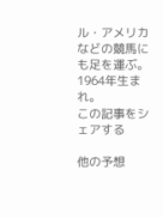ル・アメリカなどの競馬にも足を運ぶ。1964年生まれ。
この記事をシェアする

他の予想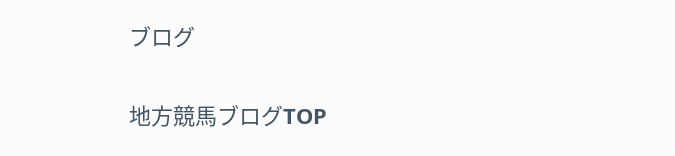ブログ

地方競馬ブログTOP